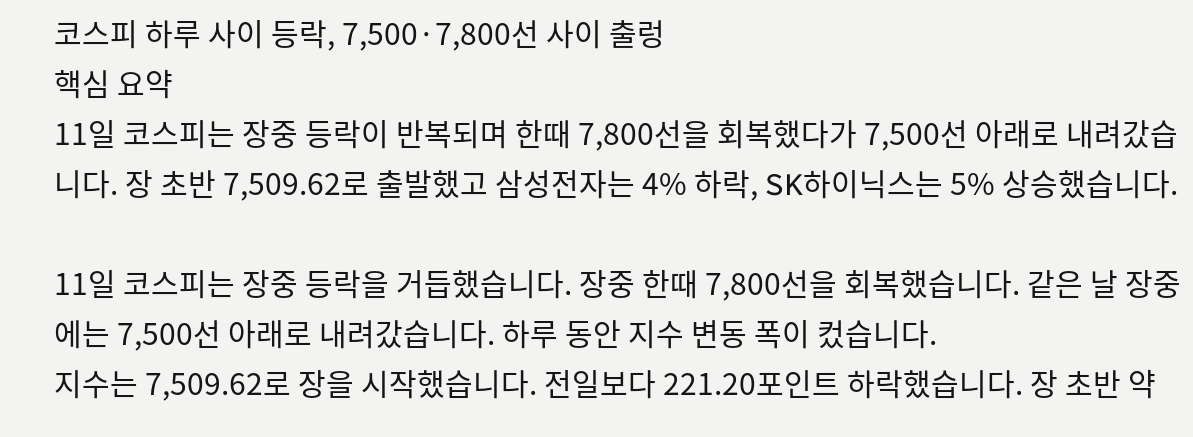코스피 하루 사이 등락, 7,500·7,800선 사이 출렁
핵심 요약
11일 코스피는 장중 등락이 반복되며 한때 7,800선을 회복했다가 7,500선 아래로 내려갔습니다. 장 초반 7,509.62로 출발했고 삼성전자는 4% 하락, SK하이닉스는 5% 상승했습니다.

11일 코스피는 장중 등락을 거듭했습니다. 장중 한때 7,800선을 회복했습니다. 같은 날 장중에는 7,500선 아래로 내려갔습니다. 하루 동안 지수 변동 폭이 컸습니다.
지수는 7,509.62로 장을 시작했습니다. 전일보다 221.20포인트 하락했습니다. 장 초반 약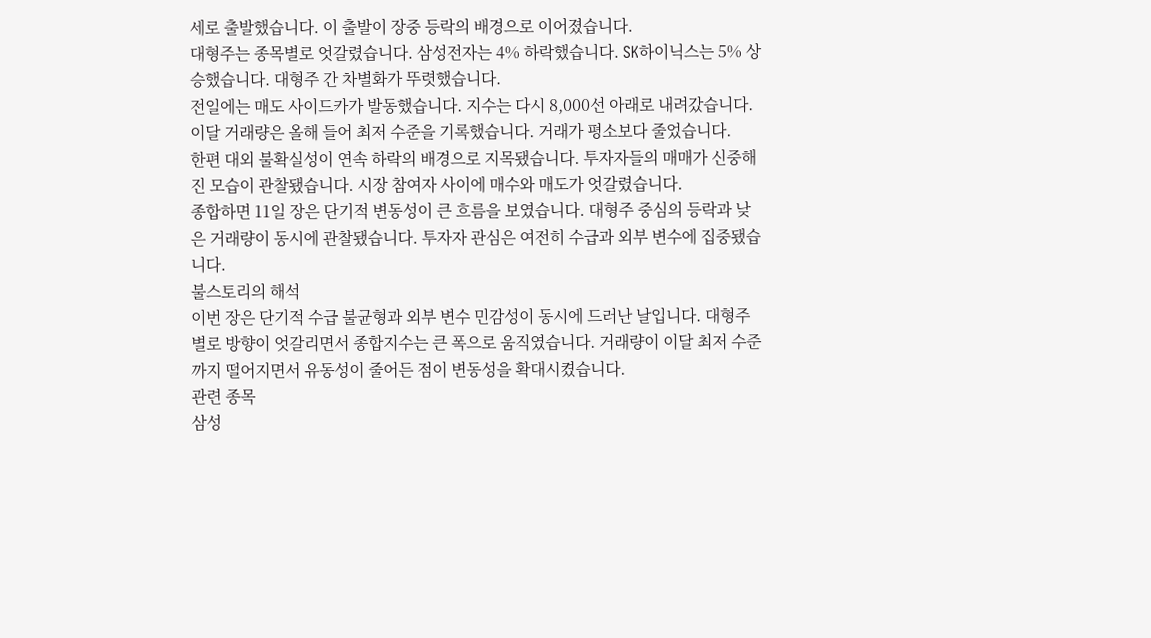세로 출발했습니다. 이 출발이 장중 등락의 배경으로 이어졌습니다.
대형주는 종목별로 엇갈렸습니다. 삼성전자는 4% 하락했습니다. SK하이닉스는 5% 상승했습니다. 대형주 간 차별화가 뚜렷했습니다.
전일에는 매도 사이드카가 발동했습니다. 지수는 다시 8,000선 아래로 내려갔습니다. 이달 거래량은 올해 들어 최저 수준을 기록했습니다. 거래가 평소보다 줄었습니다.
한편 대외 불확실성이 연속 하락의 배경으로 지목됐습니다. 투자자들의 매매가 신중해진 모습이 관찰됐습니다. 시장 참여자 사이에 매수와 매도가 엇갈렸습니다.
종합하면 11일 장은 단기적 변동성이 큰 흐름을 보였습니다. 대형주 중심의 등락과 낮은 거래량이 동시에 관찰됐습니다. 투자자 관심은 여전히 수급과 외부 변수에 집중됐습니다.
불스토리의 해석
이번 장은 단기적 수급 불균형과 외부 변수 민감성이 동시에 드러난 날입니다. 대형주별로 방향이 엇갈리면서 종합지수는 큰 폭으로 움직였습니다. 거래량이 이달 최저 수준까지 떨어지면서 유동성이 줄어든 점이 변동성을 확대시켰습니다.
관련 종목
삼성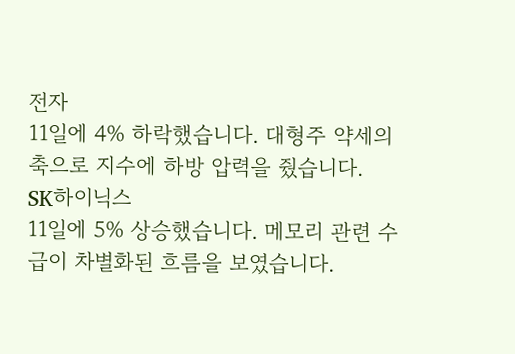전자
11일에 4% 하락했습니다. 대형주 약세의 축으로 지수에 하방 압력을 줬습니다.
SK하이닉스
11일에 5% 상승했습니다. 메모리 관련 수급이 차별화된 흐름을 보였습니다.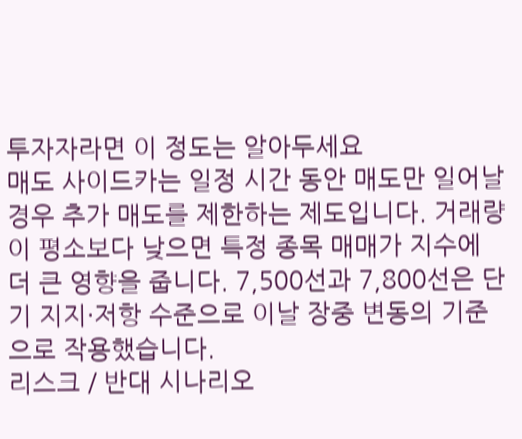투자자라면 이 정도는 알아두세요
매도 사이드카는 일정 시간 동안 매도만 일어날 경우 추가 매도를 제한하는 제도입니다. 거래량이 평소보다 낮으면 특정 종목 매매가 지수에 더 큰 영향을 줍니다. 7,500선과 7,800선은 단기 지지·저항 수준으로 이날 장중 변동의 기준으로 작용했습니다.
리스크 / 반대 시나리오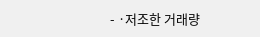- ·저조한 거래량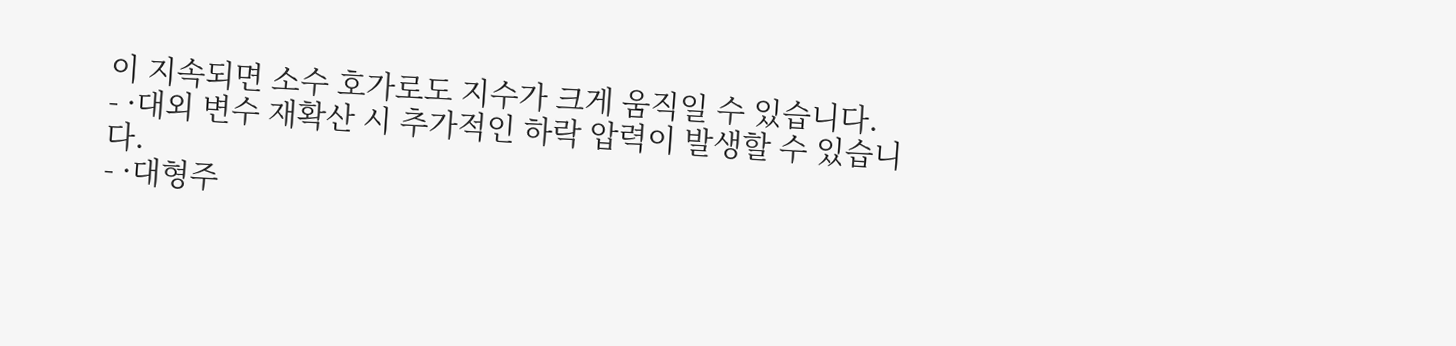이 지속되면 소수 호가로도 지수가 크게 움직일 수 있습니다.
- ·대외 변수 재확산 시 추가적인 하락 압력이 발생할 수 있습니다.
- ·대형주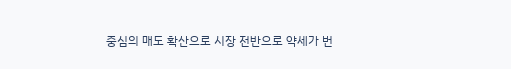중심의 매도 확산으로 시장 전반으로 약세가 번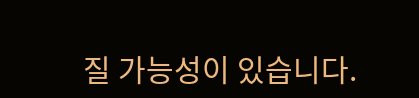질 가능성이 있습니다.